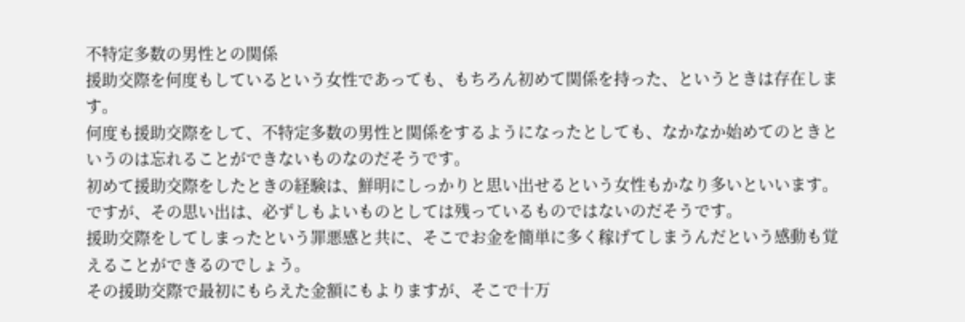不特定多数の男性との関係
援助交際を何度もしているという女性であっても、もちろん初めて関係を持った、というときは存在します。
何度も援助交際をして、不特定多数の男性と関係をするようになったとしても、なかなか始めてのときというのは忘れることができないものなのだそうです。
初めて援助交際をしたときの経験は、鮮明にしっかりと思い出せるという女性もかなり多いといいます。
ですが、その思い出は、必ずしもよいものとしては残っているものではないのだそうです。
援助交際をしてしまったという罪悪感と共に、そこでお金を簡単に多く稼げてしまうんだという感動も覚えることができるのでしょう。
その援助交際で最初にもらえた金額にもよりますが、そこで十万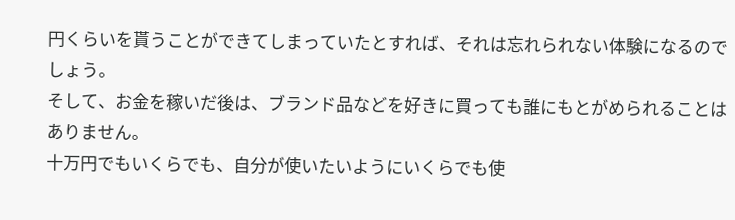円くらいを貰うことができてしまっていたとすれば、それは忘れられない体験になるのでしょう。
そして、お金を稼いだ後は、ブランド品などを好きに買っても誰にもとがめられることはありません。
十万円でもいくらでも、自分が使いたいようにいくらでも使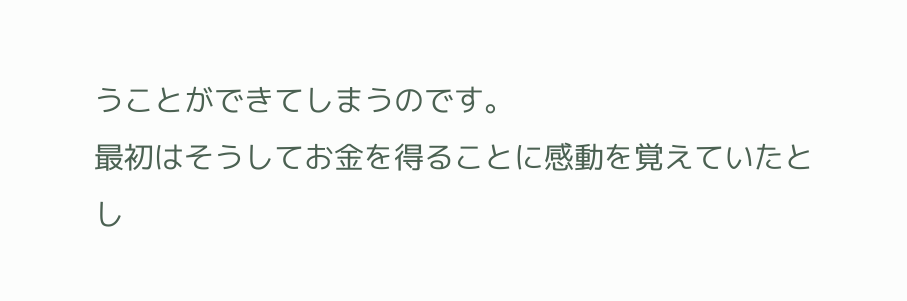うことができてしまうのです。
最初はそうしてお金を得ることに感動を覚えていたとし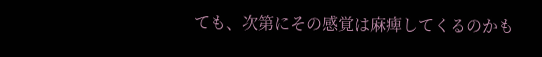ても、次第にその感覚は麻痺してくるのかも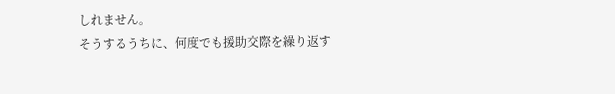しれません。
そうするうちに、何度でも援助交際を繰り返す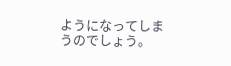ようになってしまうのでしょう。